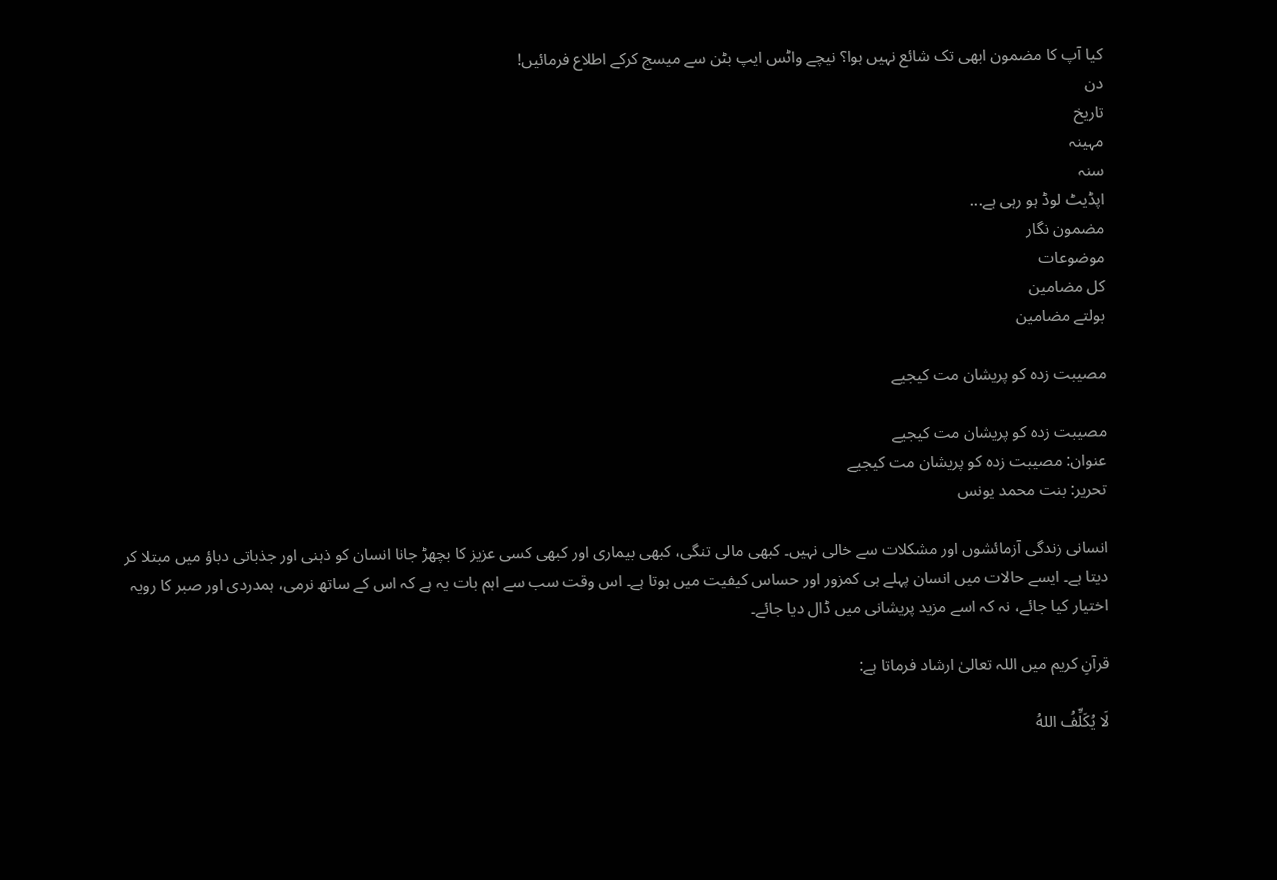کیا آپ کا مضمون ابھی تک شائع نہیں ہوا؟ نیچے واٹس ایپ بٹن سے میسج کرکے اطلاع فرمائیں!
دن
تاریخ
مہینہ
سنہ
اپڈیٹ لوڈ ہو رہی ہے...
مضمون نگار
موضوعات
کل مضامین
بولتے مضامین

مصیبت زدہ کو پریشان مت کیجیے

مصیبت زدہ کو پریشان مت کیجیے
عنوان: مصیبت زدہ کو پریشان مت کیجیے
تحریر: بنت محمد یونس

انسانی زندگی آزمائشوں اور مشکلات سے خالی نہیں۔ کبھی مالی تنگی، کبھی بیماری اور کبھی کسی عزیز کا بچھڑ جانا انسان کو ذہنی اور جذباتی دباؤ میں مبتلا کر دیتا ہے۔ ایسے حالات میں انسان پہلے ہی کمزور اور حساس کیفیت میں ہوتا ہے۔ اس وقت سب سے اہم بات یہ ہے کہ اس کے ساتھ نرمی، ہمدردی اور صبر کا رویہ اختیار کیا جائے، نہ کہ اسے مزید پریشانی میں ڈال دیا جائے۔

قرآنِ کریم میں اللہ تعالیٰ ارشاد فرماتا ہے:

لَا يُكَلِّفُ اللهُ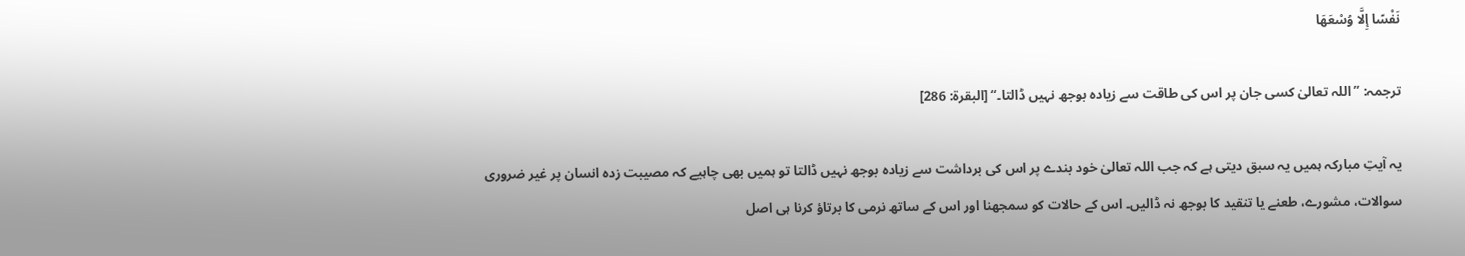نَفْسًا إِلَّا وُسْعَهَا

ترجمہ: ”اللہ تعالیٰ کسی جان پر اس کی طاقت سے زیادہ بوجھ نہیں ڈالتا۔“ [البقرۃ: 286]

یہ آیتِ مبارکہ ہمیں یہ سبق دیتی ہے کہ جب اللہ تعالیٰ خود بندے پر اس کی برداشت سے زیادہ بوجھ نہیں ڈالتا تو ہمیں بھی چاہیے کہ مصیبت زدہ انسان پر غیر ضروری سوالات، مشورے، طعنے یا تنقید کا بوجھ نہ ڈالیں۔ اس کے حالات کو سمجھنا اور اس کے ساتھ نرمی کا برتاؤ کرنا ہی اصل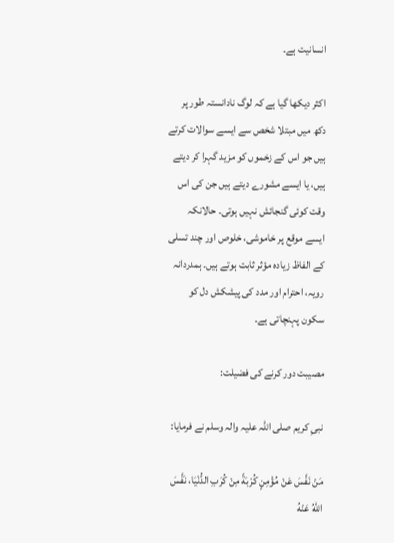انسانیت ہے۔

اکثر دیکھا گیا ہے کہ لوگ نادانستہ طور پر دکھ میں مبتلا شخص سے ایسے سوالات کرتے ہیں جو اس کے زخموں کو مزید گہرا کر دیتے ہیں، یا ایسے مشورے دیتے ہیں جن کی اس وقت کوئی گنجائش نہیں ہوتی۔ حالانکہ ایسے موقع پر خاموشی، خلوص اور چند تسلی کے الفاظ زیادہ مؤثر ثابت ہوتے ہیں۔ ہمدردانہ رویہ، احترام اور مدد کی پیشکش دل کو سکون پہنچاتی ہے۔

مصیبت دور کرنے کی فضیلت:

نبیِ کریم صلی اللہ علیہ والہ وسلم نے فرمایا:

مَنْ نَفَّسَ عَنْ مُؤْمِنٍ كُرْبَةً مِنْ كُرَبِ الدُّنْيَا، نَفَّسَ اللهُ عَنْهُ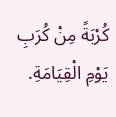كُرْبَةً مِنْ كُرَبِ يَوْمِ الْقِيَامَةِ.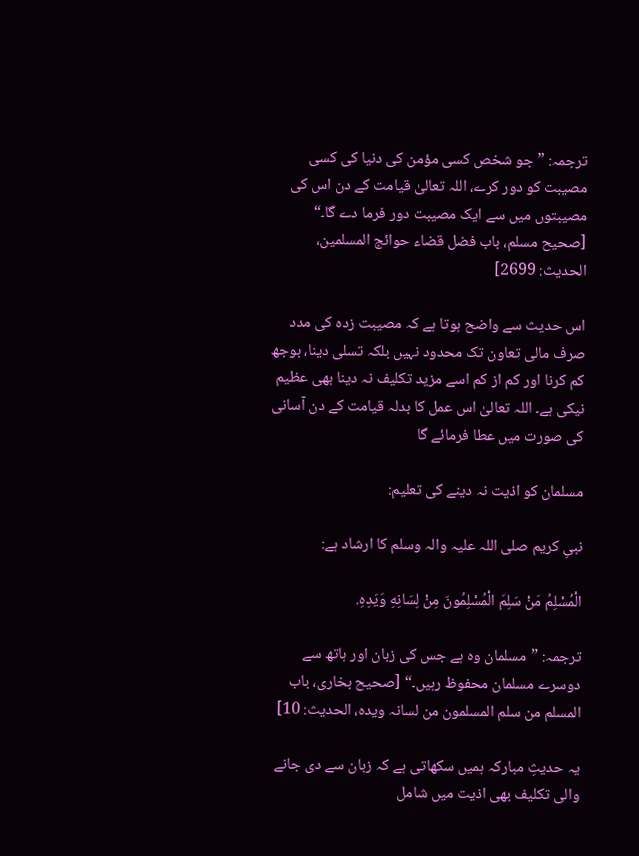ترجمہ: ”جو شخص کسی مؤمن کی دنیا کی کسی مصیبت کو دور کرے، اللہ تعالیٰ قیامت کے دن اس کی مصیبتوں میں سے ایک مصیبت دور فرما دے گا۔“ [صحیح مسلم، باب فضل قضاء حوائج المسلمین، الحدیث: 2699]

اس حدیث سے واضح ہوتا ہے کہ مصیبت زدہ کی مدد صرف مالی تعاون تک محدود نہیں بلکہ تسلی دینا، بوجھ کم کرنا اور کم از کم اسے مزید تکلیف نہ دینا بھی عظیم نیکی ہے۔ اللہ تعالیٰ اس عمل کا بدلہ قیامت کے دن آسانی کی صورت میں عطا فرمائے گا

مسلمان کو اذیت نہ دینے کی تعلیم:

نبیِ کریم صلی اللہ علیہ والہ وسلم کا ارشاد ہے:

الْمُسْلِمُ مَنْ سَلِمَ الْمُسْلِمُونَ مِنْ لِسَانِهِ وَيَدِهِ.

ترجمہ: ”مسلمان وہ ہے جس کی زبان اور ہاتھ سے دوسرے مسلمان محفوظ رہیں۔“ [صحیح بخاری، باب المسلم من سلم المسلمون من لسانہ ویدہ، الحدیث: 10]

یہ حدیثِ مبارکہ ہمیں سکھاتی ہے کہ زبان سے دی جانے والی تکلیف بھی اذیت میں شامل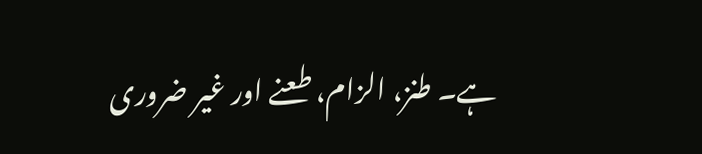ہے۔ طنز، الزام، طعنے اور غیر ضروری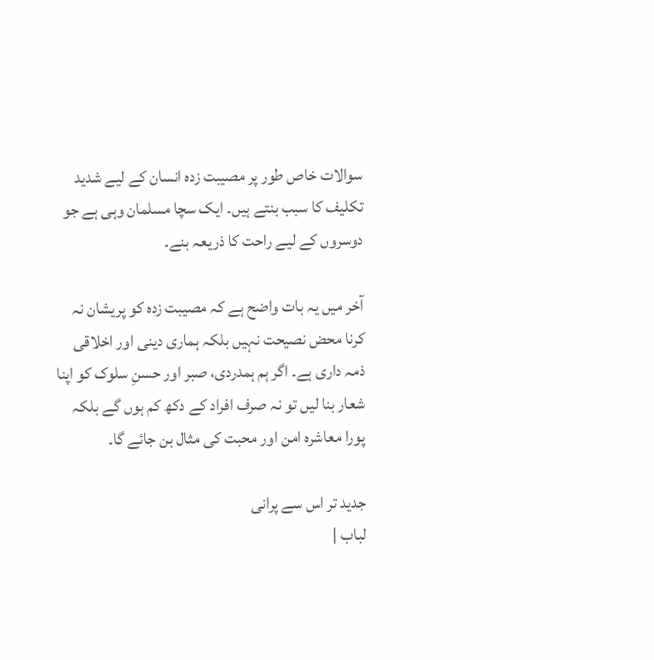سوالات خاص طور پر مصیبت زدہ انسان کے لیے شدید تکلیف کا سبب بنتے ہیں۔ ایک سچا مسلمان وہی ہے جو دوسروں کے لیے راحت کا ذریعہ بنے۔

آخر میں یہ بات واضح ہے کہ مصیبت زدہ کو پریشان نہ کرنا محض نصیحت نہیں بلکہ ہماری دینی اور اخلاقی ذمہ داری ہے۔ اگر ہم ہمدردی، صبر اور حسنِ سلوک کو اپنا شعار بنا لیں تو نہ صرف افراد کے دکھ کم ہوں گے بلکہ پورا معاشرہ امن اور محبت کی مثال بن جائے گا۔

جدید تر اس سے پرانی
لباب |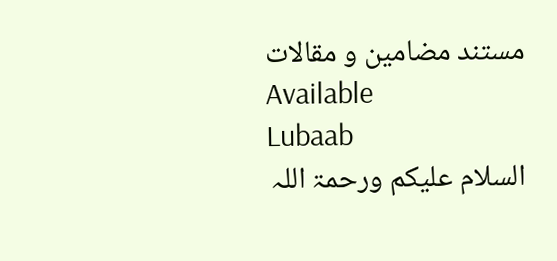مستند مضامین و مقالات
Available
Lubaab
السلام علیکم ورحمۃ اللہ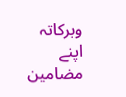وبرکاتہ
اپنے مضامین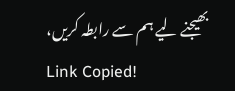بھیجنے لیے ہم سے رابطہ کریں،
Link Copied!